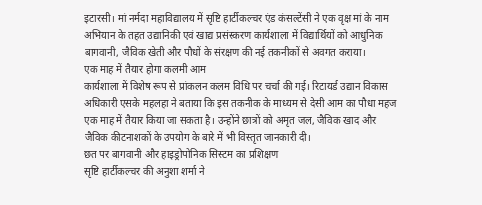इटारसी। मां नर्मदा महाविद्यालय में सृष्टि हार्टीकल्चर एंड कंसल्टेंसी ने एक वृक्ष मां के नाम अभियान के तहत उद्यानिकी एवं खाद्य प्रसंस्करण कार्यशाला में विद्यार्थियों को आधुनिक बागवानी, जैविक खेती और पौधों के संरक्षण की नई तकनीकों से अवगत कराया।
एक माह में तैयार होगा कलमी आम
कार्यशाला में विशेष रूप से प्रांकलन कलम विधि पर चर्चा की गई। रिटायर्ड उद्यान विकास अधिकारी एसके महलहा ने बताया कि इस तकनीक के माध्यम से देसी आम का पौधा महज एक माह में तैयार किया जा सकता है। उन्होंने छात्रों को अमृत जल, जैविक खाद और जैविक कीटनाशकों के उपयोग के बारे में भी विस्तृत जानकारी दी।
छत पर बागवानी और हाइड्रोपोनिक सिस्टम का प्रशिक्षण
सृष्टि हार्टीकल्चर की अनुशा शर्मा ने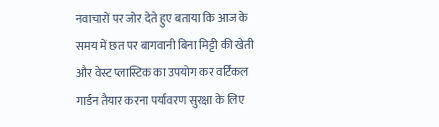नवाचारों पर जोर देते हुए बताया कि आज के समय में छत पर बागवानी बिना मिट्टी की खेती और वेस्ट प्लास्टिक का उपयोग कर वर्टिकल गार्डन तैयार करना पर्यावरण सुरक्षा के लिए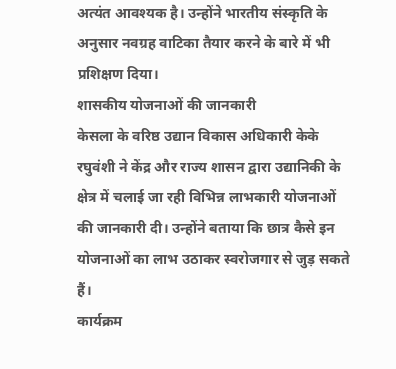अत्यंत आवश्यक है। उन्होंने भारतीय संस्कृति के अनुसार नवग्रह वाटिका तैयार करने के बारे में भी प्रशिक्षण दिया।
शासकीय योजनाओं की जानकारी
केसला के वरिष्ठ उद्यान विकास अधिकारी केके रघुवंशी ने केंद्र और राज्य शासन द्वारा उद्यानिकी के क्षेत्र में चलाई जा रही विभिन्न लाभकारी योजनाओं की जानकारी दी। उन्होंने बताया कि छात्र कैसे इन योजनाओं का लाभ उठाकर स्वरोजगार से जुड़ सकते हैं।
कार्यक्रम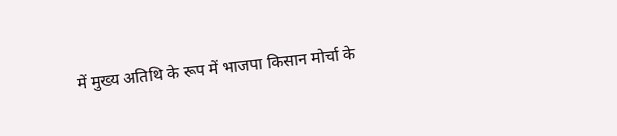में मुख्य अतिथि के रूप में भाजपा किसान मोर्चा के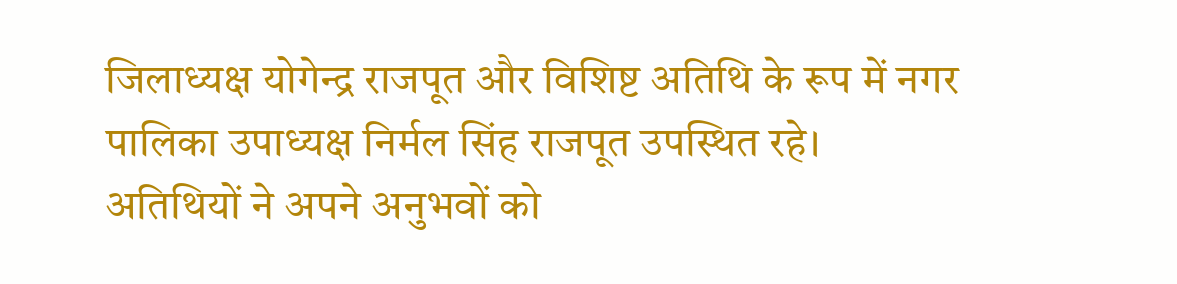जिलाध्यक्ष योगेन्द्र राजपूत और विशिष्ट अतिथि के रूप में नगर पालिका उपाध्यक्ष निर्मल सिंह राजपूत उपस्थित रहे।
अतिथियों ने अपने अनुभवों को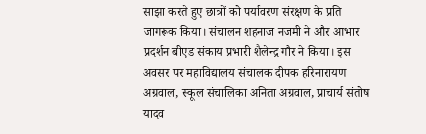साझा करते हुए छात्रों को पर्यावरण संरक्षण के प्रति जागरूक किया। संचालन शहनाज नजमी ने और आभार प्रदर्शन बीएड संकाय प्रभारी शैलेन्द्र गौर ने किया। इस अवसर पर महाविद्यालय संचालक दीपक हरिनारायण अग्रवाल, स्कूल संचालिका अनिता अग्रवाल, प्राचार्य संतोष यादव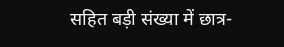सहित बड़ी संख्या में छात्र-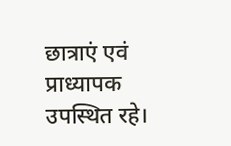छात्राएं एवं प्राध्यापक उपस्थित रहे।